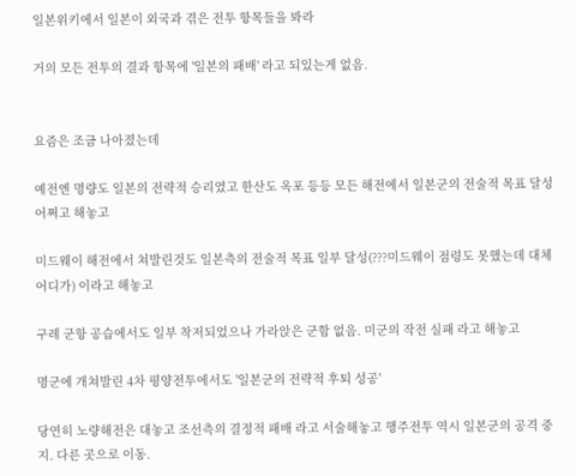일본위키에서 일본이 외국과 겪은 전투 항목들을 봐라

거의 모든 전투의 결과 항목에 '일본의 패배' 라고 되있는게 없음.


요즘은 조금 나아졌는데

예전엔 명량도 일본의 전략적 승리였고 한산도 옥포 등등 모든 해전에서 일본군의 전술적 목표 달성 어쩌고 해놓고

미드웨이 해전에서 쳐발린것도 일본측의 전술적 목표 일부 달성(???미드웨이 점령도 못했는데 대체 어디가) 이라고 해놓고

구레 군항 공습에서도 일부 착저되었으나 가라앉은 군함 없음. 미군의 작전 실패 라고 해놓고

명군에 개쳐발린 4차 평양전투에서도 '일본군의 전략적 후퇴 성공'

당연히 노량해전은 대놓고 조선측의 결정적 패배 라고 서술해놓고 행주전투 역시 일본군의 공격 중지. 다른 곳으로 이동.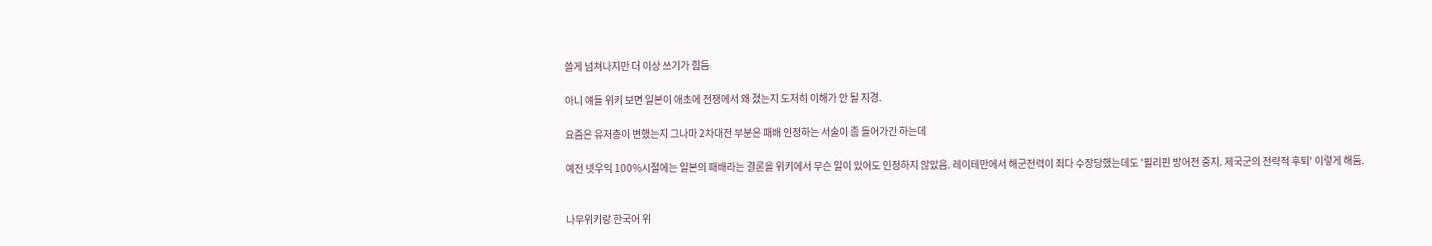쓸게 넘쳐나지만 더 이상 쓰기가 힘듬

아니 얘들 위키 보면 일본이 애초에 전쟁에서 왜 졌는지 도저히 이해가 안 될 지경.

요즘은 유저층이 변했는지 그나마 2차대전 부분은 패배 인정하는 서술이 좀 들어가긴 하는데

예전 넷우익 100%시절에는 일본의 패배라는 결론을 위키에서 무슨 일이 있어도 인정하지 않았음. 레이테만에서 해군전력이 죄다 수장당했는데도 '필리핀 방어전 중지. 제국군의 전략적 후퇴' 이렇게 해둠.


나무위키랑 한국어 위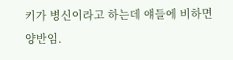키가 병신이라고 하는데 얘들에 비하면 양반임.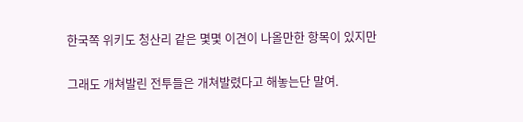한국쪽 위키도 청산리 같은 몇몇 이견이 나올만한 항목이 있지만

그래도 개쳐발린 전투들은 개쳐발렸다고 해놓는단 말여.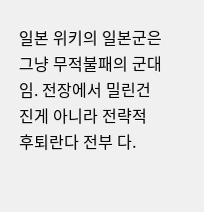일본 위키의 일본군은 그냥 무적불패의 군대임. 전장에서 밀린건 진게 아니라 전략적 후퇴란다 전부 다.